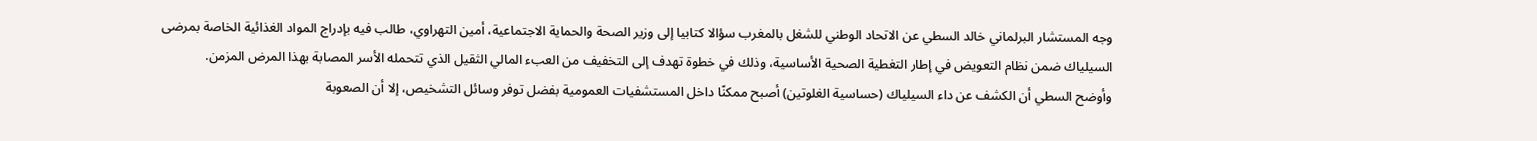وجه المستشار البرلماني خالد السطي عن الاتحاد الوطني للشغل بالمغرب سؤالا كتابيا إلى وزير الصحة والحماية الاجتماعية، أمين التهراوي، طالب فيه بإدراج المواد الغذائية الخاصة بمرضى السيلياك ضمن نظام التعويض في إطار التغطية الصحية الأساسية، وذلك في خطوة تهدف إلى التخفيف من العبء المالي الثقيل الذي تتحمله الأسر المصابة بهذا المرض المزمن.
وأوضح السطي أن الكشف عن داء السيلياك (حساسية الغلوتين) أصبح ممكنًا داخل المستشفيات العمومية بفضل توفر وسائل التشخيص، إلا أن الصعوبة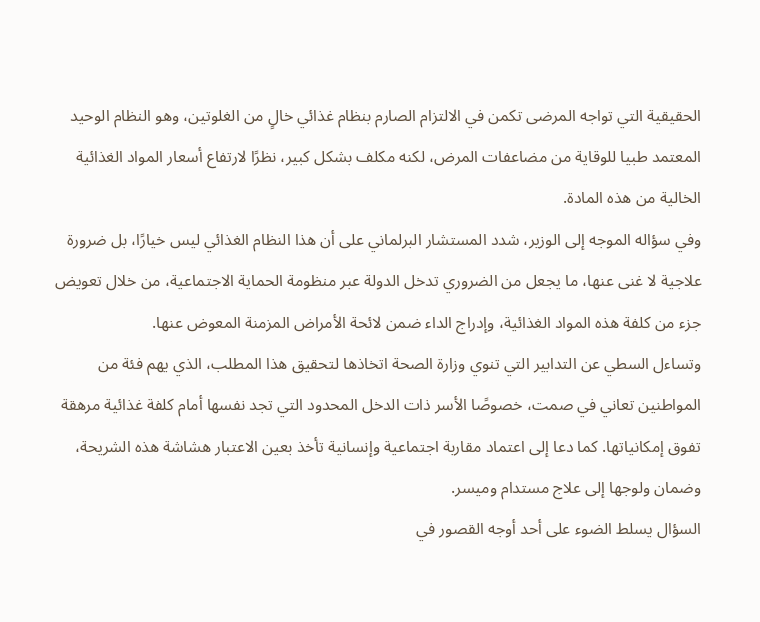الحقيقية التي تواجه المرضى تكمن في الالتزام الصارم بنظام غذائي خالٍ من الغلوتين، وهو النظام الوحيد المعتمد طبيا للوقاية من مضاعفات المرض، لكنه مكلف بشكل كبير، نظرًا لارتفاع أسعار المواد الغذائية الخالية من هذه المادة.
وفي سؤاله الموجه إلى الوزير، شدد المستشار البرلماني على أن هذا النظام الغذائي ليس خيارًا، بل ضرورة علاجية لا غنى عنها، ما يجعل من الضروري تدخل الدولة عبر منظومة الحماية الاجتماعية، من خلال تعويض جزء من كلفة هذه المواد الغذائية، وإدراج الداء ضمن لائحة الأمراض المزمنة المعوض عنها.
وتساءل السطي عن التدابير التي تنوي وزارة الصحة اتخاذها لتحقيق هذا المطلب، الذي يهم فئة من المواطنين تعاني في صمت، خصوصًا الأسر ذات الدخل المحدود التي تجد نفسها أمام كلفة غذائية مرهقة تفوق إمكانياتها. كما دعا إلى اعتماد مقاربة اجتماعية وإنسانية تأخذ بعين الاعتبار هشاشة هذه الشريحة، وضمان ولوجها إلى علاج مستدام وميسر.
السؤال يسلط الضوء على أحد أوجه القصور في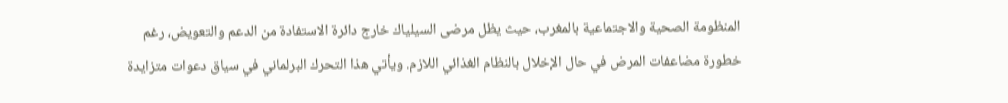المنظومة الصحية والاجتماعية بالمغرب، حيث يظل مرضى السيلياك خارج دائرة الاستفادة من الدعم والتعويض، رغم خطورة مضاعفات المرض في حال الإخلال بالنظام الغذائي اللازم. ويأتي هذا التحرك البرلماني في سياق دعوات متزايدة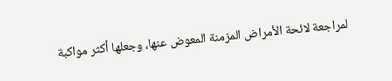لمراجعة لائحة الأمراض المزمنة المعوض عنها، وجعلها أكثر مواكبة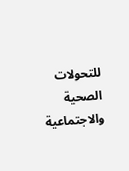للتحولات الصحية والاجتماعية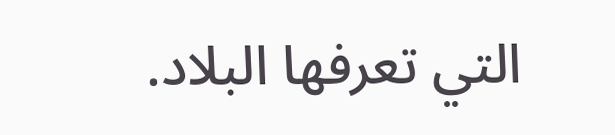التي تعرفها البلاد.